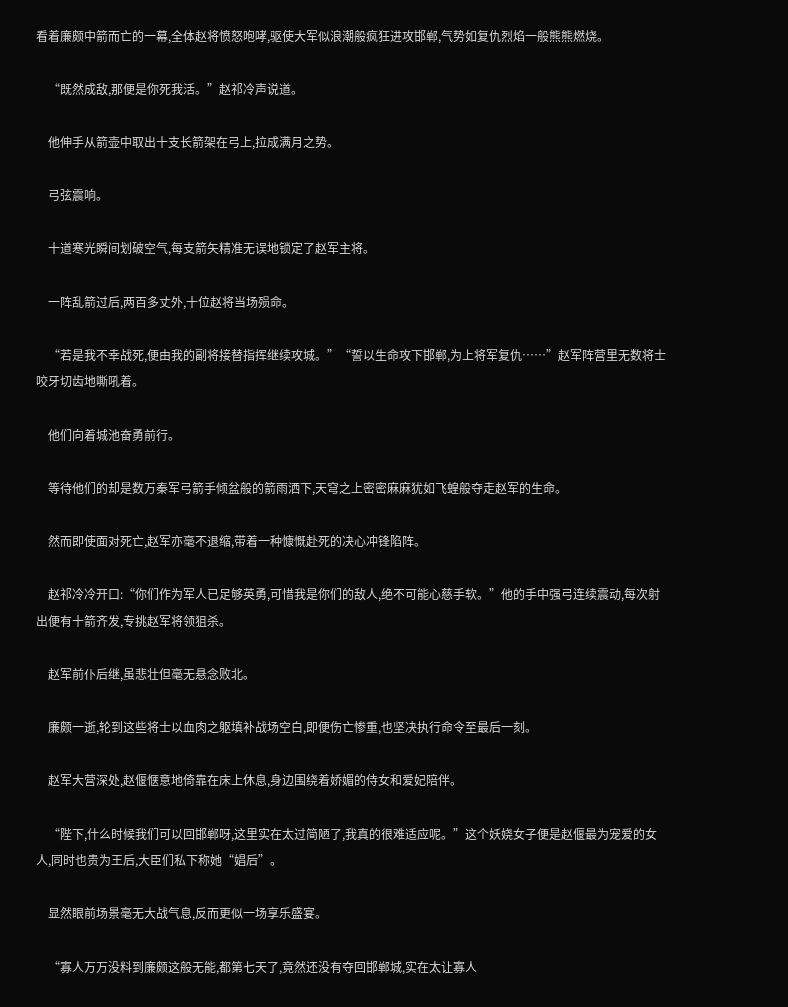看着廉颇中箭而亡的一幕,全体赵将愤怒咆哮,驱使大军似浪潮般疯狂进攻邯郸,气势如复仇烈焰一般熊熊燃烧。

    “既然成敌,那便是你死我活。”赵祁冷声说道。

    他伸手从箭壶中取出十支长箭架在弓上,拉成满月之势。

    弓弦震响。

    十道寒光瞬间划破空气,每支箭矢精准无误地锁定了赵军主将。

    一阵乱箭过后,两百多丈外,十位赵将当场殒命。

    “若是我不幸战死,便由我的副将接替指挥继续攻城。”“誓以生命攻下邯郸,为上将军复仇……”赵军阵营里无数将士咬牙切齿地嘶吼着。

    他们向着城池奋勇前行。

    等待他们的却是数万秦军弓箭手倾盆般的箭雨洒下,天穹之上密密麻麻犹如飞蝗般夺走赵军的生命。

    然而即使面对死亡,赵军亦毫不退缩,带着一种慷慨赴死的决心冲锋陷阵。

    赵祁冷冷开口:“你们作为军人已足够英勇,可惜我是你们的敌人,绝不可能心慈手软。”他的手中强弓连续震动,每次射出便有十箭齐发,专挑赵军将领狙杀。

    赵军前仆后继,虽悲壮但毫无悬念败北。

    廉颇一逝,轮到这些将士以血肉之躯填补战场空白,即便伤亡惨重,也坚决执行命令至最后一刻。

    赵军大营深处,赵偃惬意地倚靠在床上休息,身边围绕着娇媚的侍女和爱妃陪伴。

    “陛下,什么时候我们可以回邯郸呀,这里实在太过简陋了,我真的很难适应呢。”这个妖娆女子便是赵偃最为宠爱的女人,同时也贵为王后,大臣们私下称她“娼后”。

    显然眼前场景毫无大战气息,反而更似一场享乐盛宴。

    “寡人万万没料到廉颇这般无能,都第七天了,竟然还没有夺回邯郸城,实在太让寡人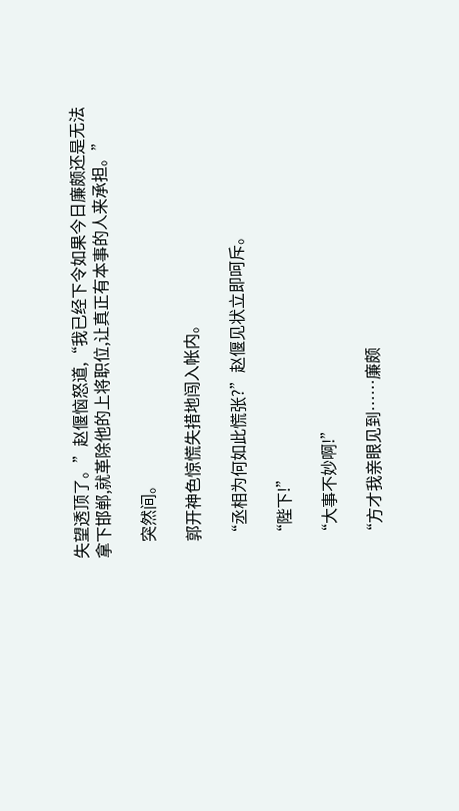失望透顶了。”赵偃恼怒道,“我已经下令如果今日廉颇还是无法拿下邯郸,就革除他的上将职位,让真正有本事的人来承担。”

    突然间。

    郭开神色惊慌失措地闯入帐内。

    “丞相为何如此慌张?”赵偃见状立即呵斥。

    “陛下!”

    “大事不妙啊!”

    “方才我亲眼见到……廉颇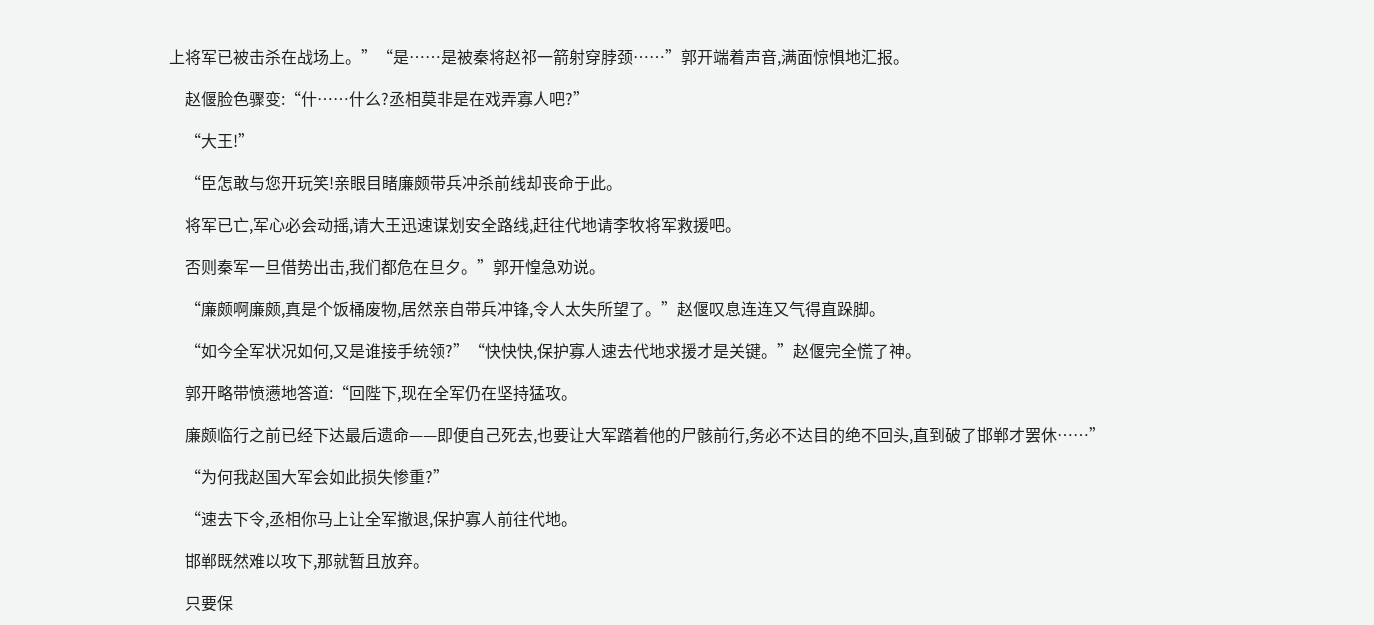上将军已被击杀在战场上。”“是……是被秦将赵祁一箭射穿脖颈……”郭开端着声音,满面惊惧地汇报。

    赵偃脸色骤变:“什……什么?丞相莫非是在戏弄寡人吧?”

    “大王!”

    “臣怎敢与您开玩笑!亲眼目睹廉颇带兵冲杀前线却丧命于此。

    将军已亡,军心必会动摇,请大王迅速谋划安全路线,赶往代地请李牧将军救援吧。

    否则秦军一旦借势出击,我们都危在旦夕。”郭开惶急劝说。

    “廉颇啊廉颇,真是个饭桶废物,居然亲自带兵冲锋,令人太失所望了。”赵偃叹息连连又气得直跺脚。

    “如今全军状况如何,又是谁接手统领?”“快快快,保护寡人速去代地求援才是关键。”赵偃完全慌了神。

    郭开略带愤懑地答道:“回陛下,现在全军仍在坚持猛攻。

    廉颇临行之前已经下达最后遗命——即便自己死去,也要让大军踏着他的尸骸前行,务必不达目的绝不回头,直到破了邯郸才罢休……”

    “为何我赵国大军会如此损失惨重?”

    “速去下令,丞相你马上让全军撤退,保护寡人前往代地。

    邯郸既然难以攻下,那就暂且放弃。

    只要保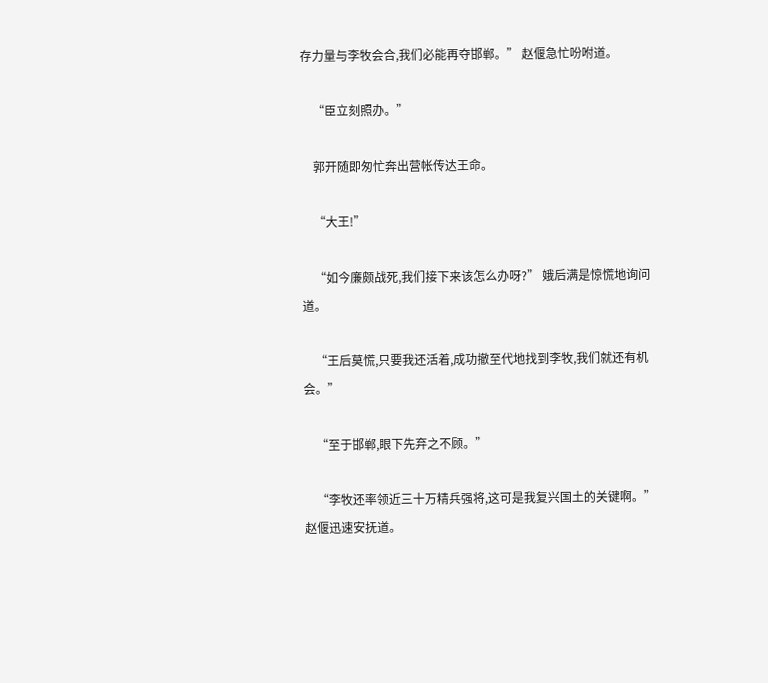存力量与李牧会合,我们必能再夺邯郸。” 赵偃急忙吩咐道。

    “臣立刻照办。”

    郭开随即匆忙奔出营帐传达王命。

    “大王!”

    “如今廉颇战死,我们接下来该怎么办呀?” 娥后满是惊慌地询问道。

    “王后莫慌,只要我还活着,成功撤至代地找到李牧,我们就还有机会。”

    “至于邯郸,眼下先弃之不顾。”

    “李牧还率领近三十万精兵强将,这可是我复兴国土的关键啊。”赵偃迅速安抚道。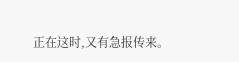正在这时,又有急报传来。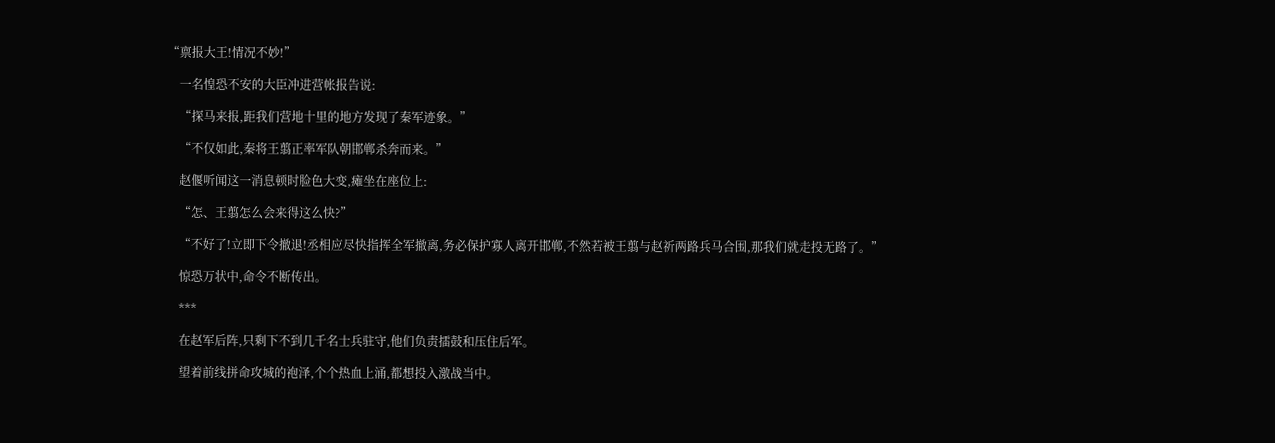“禀报大王!情况不妙!”

    一名惶恐不安的大臣冲进营帐报告说:

    “探马来报,距我们营地十里的地方发现了秦军迹象。”

    “不仅如此,秦将王翦正率军队朝邯郸杀奔而来。”

    赵偃听闻这一消息顿时脸色大变,瘫坐在座位上:

    “怎、王翦怎么会来得这么快?”

    “不好了!立即下令撤退!丞相应尽快指挥全军撤离,务必保护寡人离开邯郸,不然若被王翦与赵祈两路兵马合围,那我们就走投无路了。”

    惊恐万状中,命令不断传出。

    ***

    在赵军后阵,只剩下不到几千名士兵驻守,他们负责擂鼓和压住后军。

    望着前线拼命攻城的袍泽,个个热血上涌,都想投入激战当中。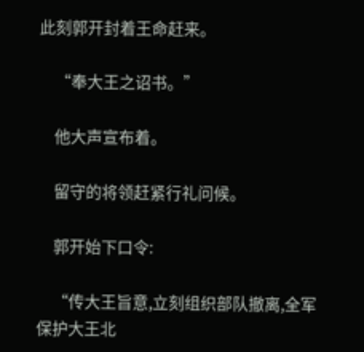此刻郭开封着王命赶来。

    “奉大王之诏书。”

    他大声宣布着。

    留守的将领赶紧行礼问候。

    郭开始下口令:

    “传大王旨意,立刻组织部队撤离,全军保护大王北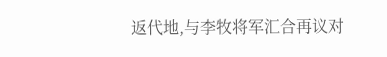返代地,与李牧将军汇合再议对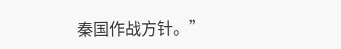秦国作战方针。”